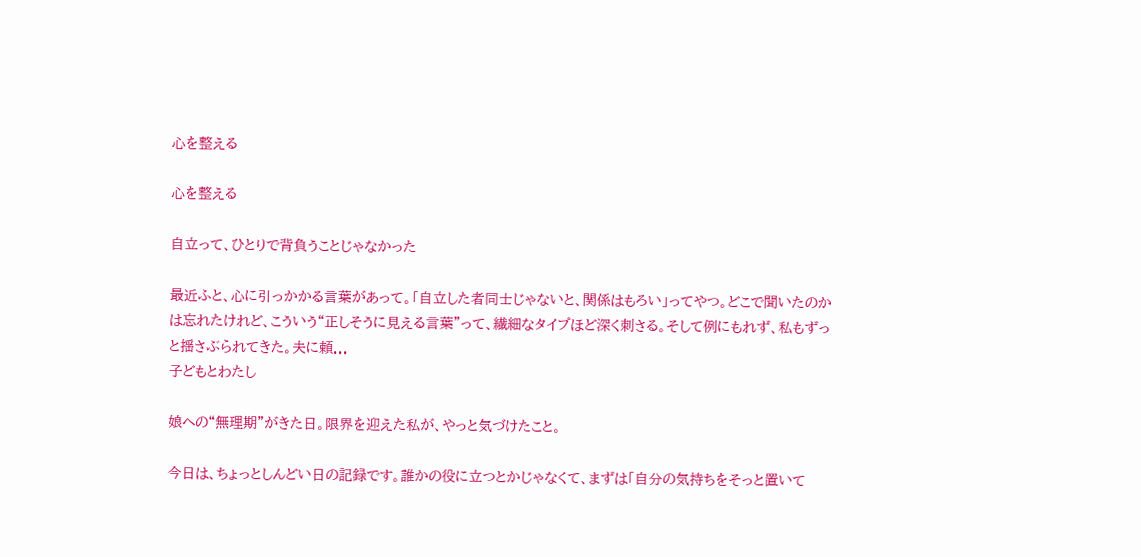心を整える

心を整える

自立って、ひとりで背負うことじゃなかった

最近ふと、心に引っかかる言葉があって。「自立した者同士じゃないと、関係はもろい」ってやつ。どこで聞いたのかは忘れたけれど、こういう“正しそうに見える言葉”って、繊細なタイプほど深く刺さる。そして例にもれず、私もずっと揺さぶられてきた。夫に頼...
子どもとわたし

娘への“無理期”がきた日。限界を迎えた私が、やっと気づけたこと。

今日は、ちょっとしんどい日の記録です。誰かの役に立つとかじゃなくて、まずは「自分の気持ちをそっと置いて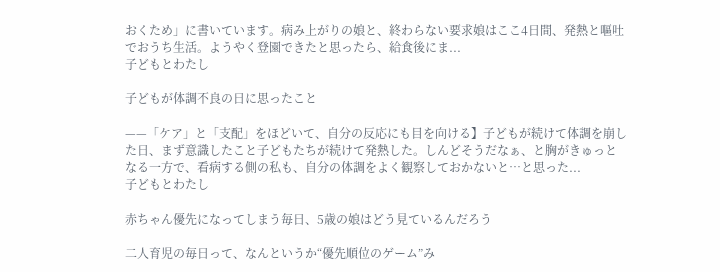おくため」に書いています。病み上がりの娘と、終わらない要求娘はここ4日間、発熱と嘔吐でおうち生活。ようやく登園できたと思ったら、給食後にま...
子どもとわたし

子どもが体調不良の日に思ったこと

——「ケア」と「支配」をほどいて、自分の反応にも目を向ける】子どもが続けて体調を崩した日、まず意識したこと子どもたちが続けて発熱した。しんどそうだなぁ、と胸がきゅっとなる一方で、看病する側の私も、自分の体調をよく観察しておかないと…と思った...
子どもとわたし

赤ちゃん優先になってしまう毎日、5歳の娘はどう見ているんだろう

二人育児の毎日って、なんというか“優先順位のゲーム”み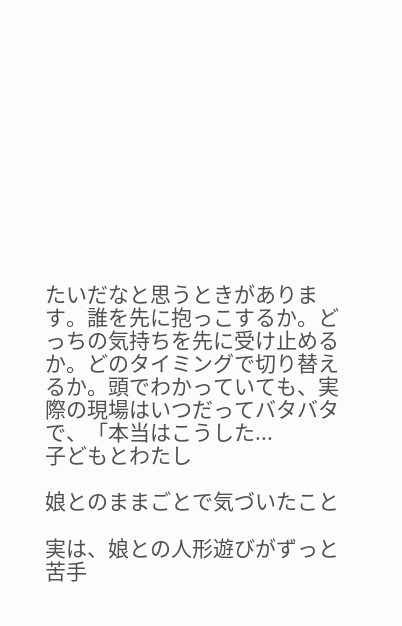たいだなと思うときがあります。誰を先に抱っこするか。どっちの気持ちを先に受け止めるか。どのタイミングで切り替えるか。頭でわかっていても、実際の現場はいつだってバタバタで、「本当はこうした...
子どもとわたし

娘とのままごとで気づいたこと

実は、娘との人形遊びがずっと苦手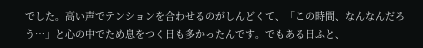でした。高い声でテンションを合わせるのがしんどくて、「この時間、なんなんだろう…」と心の中でため息をつく日も多かったんです。でもある日ふと、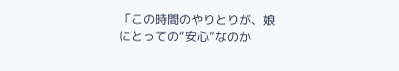「この時間のやりとりが、娘にとっての“安心”なのか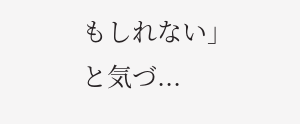もしれない」と気づ...